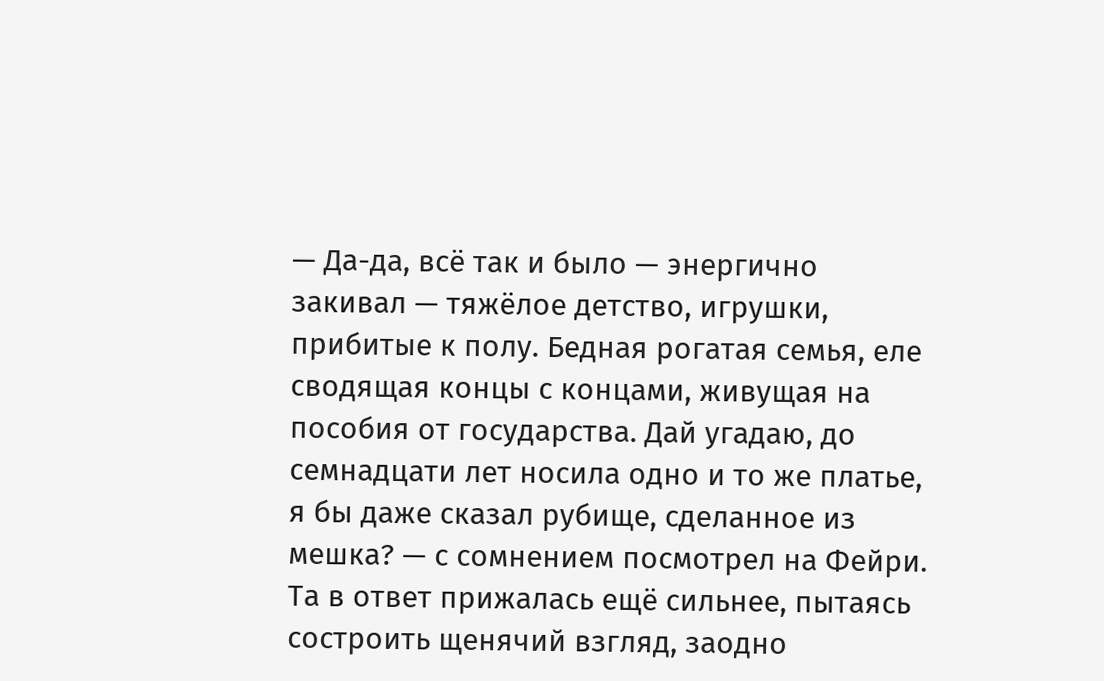— Да-да, всё так и было — энергично закивал — тяжёлое детство, игрушки, прибитые к полу. Бедная рогатая семья, еле сводящая концы с концами, живущая на пособия от государства. Дай угадаю, до семнадцати лет носила одно и то же платье, я бы даже сказал рубище, сделанное из мешка? — с сомнением посмотрел на Фейри. Та в ответ прижалась ещё сильнее, пытаясь состроить щенячий взгляд, заодно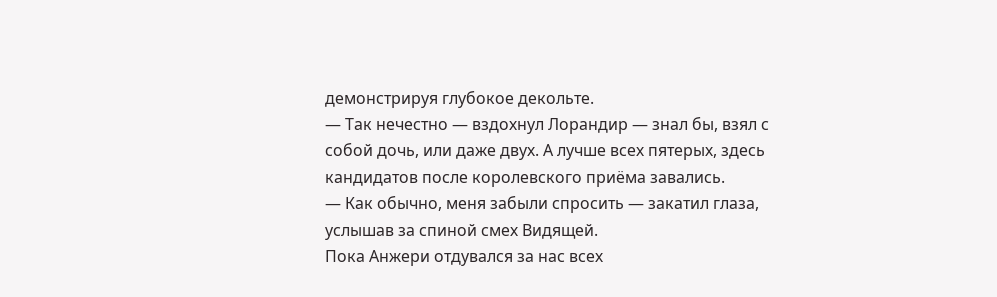демонстрируя глубокое декольте.
— Так нечестно — вздохнул Лорандир — знал бы, взял с собой дочь, или даже двух. А лучше всех пятерых, здесь кандидатов после королевского приёма завались.
— Как обычно, меня забыли спросить — закатил глаза, услышав за спиной смех Видящей.
Пока Анжери отдувался за нас всех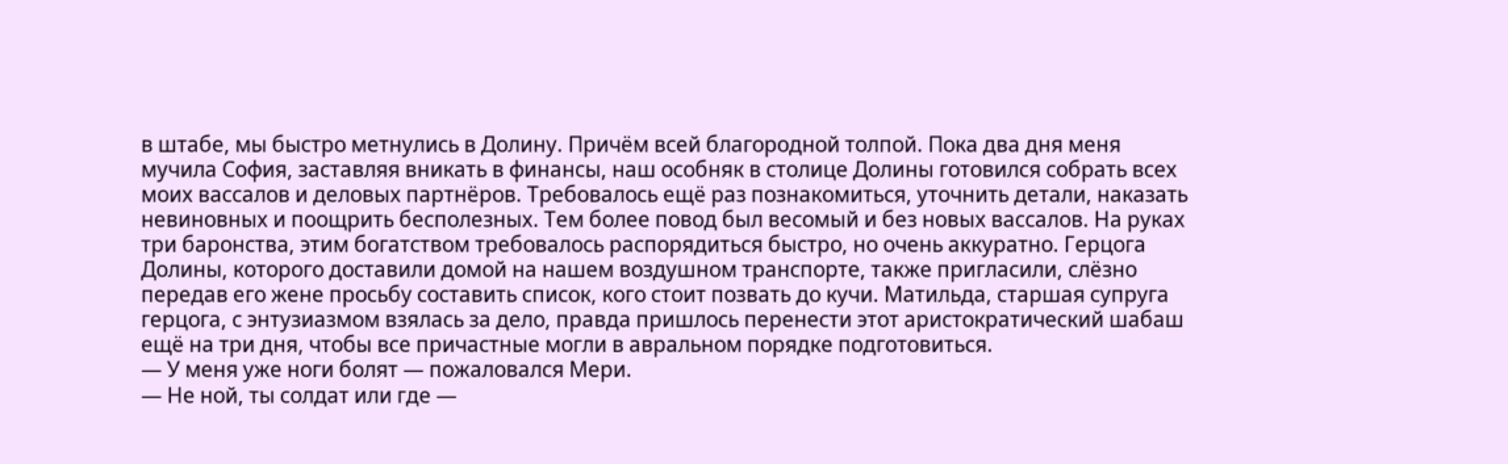в штабе, мы быстро метнулись в Долину. Причём всей благородной толпой. Пока два дня меня мучила София, заставляя вникать в финансы, наш особняк в столице Долины готовился собрать всех моих вассалов и деловых партнёров. Требовалось ещё раз познакомиться, уточнить детали, наказать невиновных и поощрить бесполезных. Тем более повод был весомый и без новых вассалов. На руках три баронства, этим богатством требовалось распорядиться быстро, но очень аккуратно. Герцога Долины, которого доставили домой на нашем воздушном транспорте, также пригласили, слёзно передав его жене просьбу составить список, кого стоит позвать до кучи. Матильда, старшая супруга герцога, с энтузиазмом взялась за дело, правда пришлось перенести этот аристократический шабаш ещё на три дня, чтобы все причастные могли в авральном порядке подготовиться.
— У меня уже ноги болят — пожаловался Мери.
— Не ной, ты солдат или где —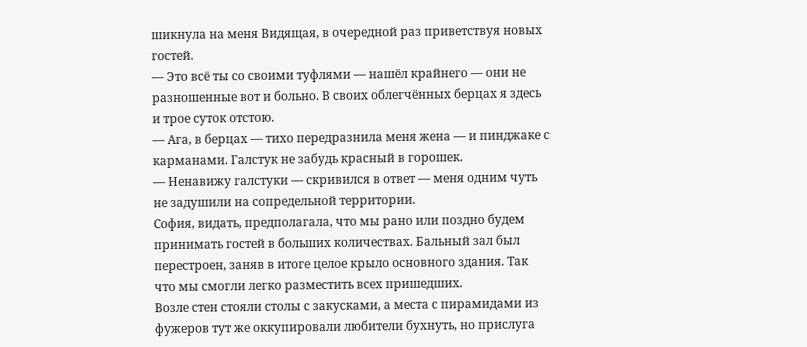шикнула на меня Видящая, в очередной раз приветствуя новых гостей.
— Это всё ты со своими туфлями — нашёл крайнего — они не разношенные вот и больно. В своих облегчённых берцах я здесь и трое суток отстою.
— Ага, в берцах — тихо передразнила меня жена — и пинджаке с карманами. Галстук не забудь красный в горошек.
— Ненавижу галстуки — скривился в ответ — меня одним чуть не задушили на сопредельной территории.
София, видать, предполагала, что мы рано или поздно будем принимать гостей в больших количествах. Бальный зал был перестроен, заняв в итоге целое крыло основного здания. Так что мы смогли легко разместить всех пришедших.
Возле стен стояли столы с закусками, а места с пирамидами из фужеров тут же оккупировали любители бухнуть, но прислуга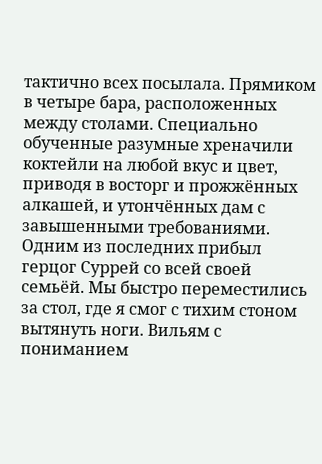тактично всех посылала. Прямиком в четыре бара, расположенных между столами. Специально обученные разумные хреначили коктейли на любой вкус и цвет, приводя в восторг и прожжённых алкашей, и утончённых дам с завышенными требованиями.
Одним из последних прибыл герцог Суррей со всей своей семьёй. Мы быстро переместились за стол, где я смог с тихим стоном вытянуть ноги. Вильям с пониманием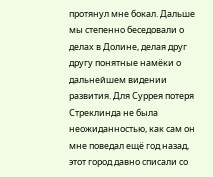протянул мне бокал. Дальше мы степенно беседовали о делах в Долине, делая друг другу понятные намёки о дальнейшем видении развития. Для Суррея потеря Стреклинда не была неожиданностью, как сам он мне поведал ещё год назад, этот город давно списали со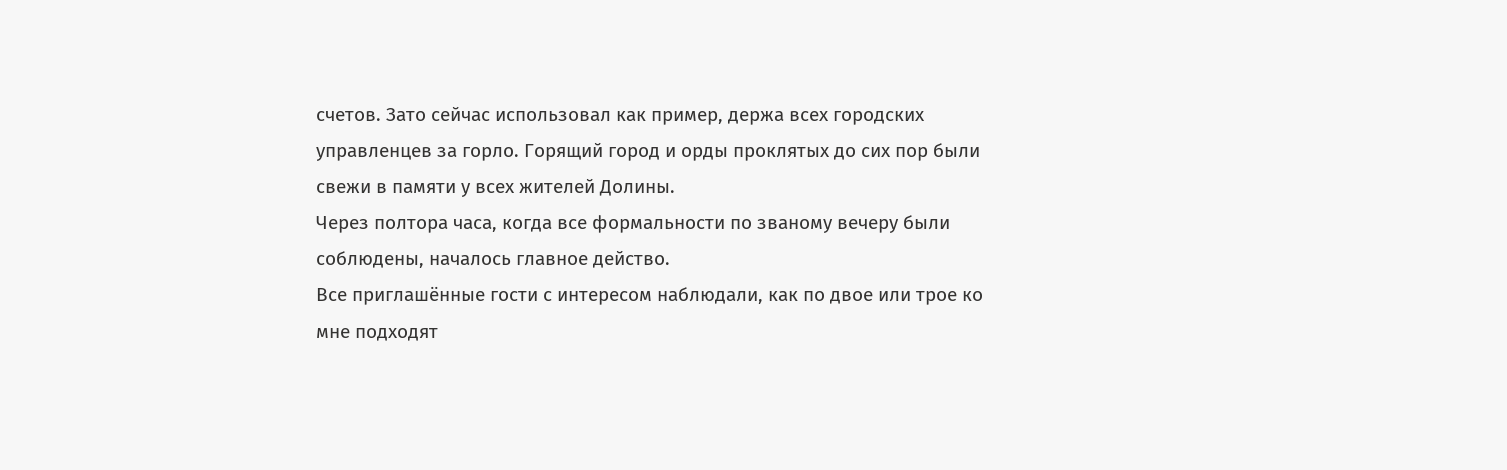счетов. Зато сейчас использовал как пример, держа всех городских управленцев за горло. Горящий город и орды проклятых до сих пор были свежи в памяти у всех жителей Долины.
Через полтора часа, когда все формальности по званому вечеру были соблюдены, началось главное действо.
Все приглашённые гости с интересом наблюдали, как по двое или трое ко мне подходят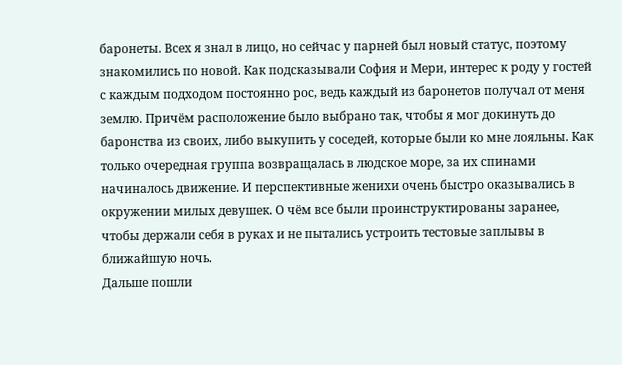баронеты. Всех я знал в лицо, но сейчас у парней был новый статус, поэтому знакомились по новой. Как подсказывали София и Мери, интерес к роду у гостей с каждым подходом постоянно рос, ведь каждый из баронетов получал от меня землю. Причём расположение было выбрано так, чтобы я мог докинуть до баронства из своих, либо выкупить у соседей, которые были ко мне лояльны. Как только очередная группа возвращалась в людское море, за их спинами начиналось движение. И перспективные женихи очень быстро оказывались в окружении милых девушек. О чём все были проинструктированы заранее, чтобы держали себя в руках и не пытались устроить тестовые заплывы в ближайшую ночь.
Дальше пошли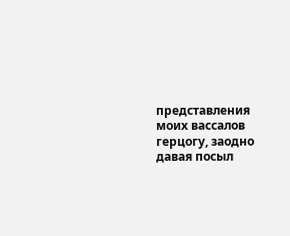представления моих вассалов герцогу, заодно давая посыл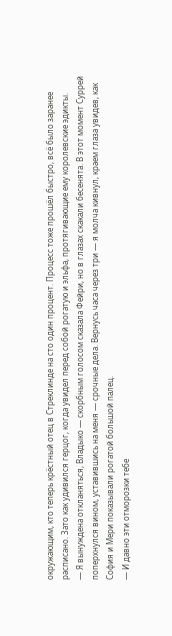окружающим, кто теперь крёстный отец в Стреклинде на сто один процент. Процесс тоже прошёл быстро, всё было заранее расписано. Зато как удивился герцог, когда увидел перед собой рогатую и эльфа, протягивающие ему королевские эдикты.
— Я вынуждена откланяться, Владыко — скорбным голосом сказала Фейри, но в глазах скакали бесенята. В этот момент Суррей поперхнулся вином, уставившись на меня — срочные дела. Вернусь часа через три — я молча кивнул, краем глаза увидев, как София и Мери показывали рогатой большой палец.
— И давно эти отморозки тебе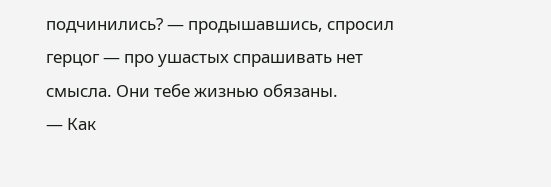подчинились? — продышавшись, спросил герцог — про ушастых спрашивать нет смысла. Они тебе жизнью обязаны.
— Как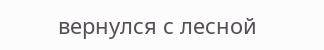вернулся с лесной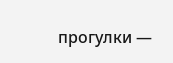прогулки —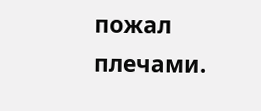пожал плечами.